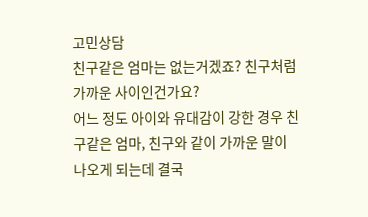고민상담
친구같은 엄마는 없는거겠죠? 친구처럼 가까운 사이인건가요?
어느 정도 아이와 유대감이 강한 경우 친구같은 엄마, 친구와 같이 가까운 말이 나오게 되는데 결국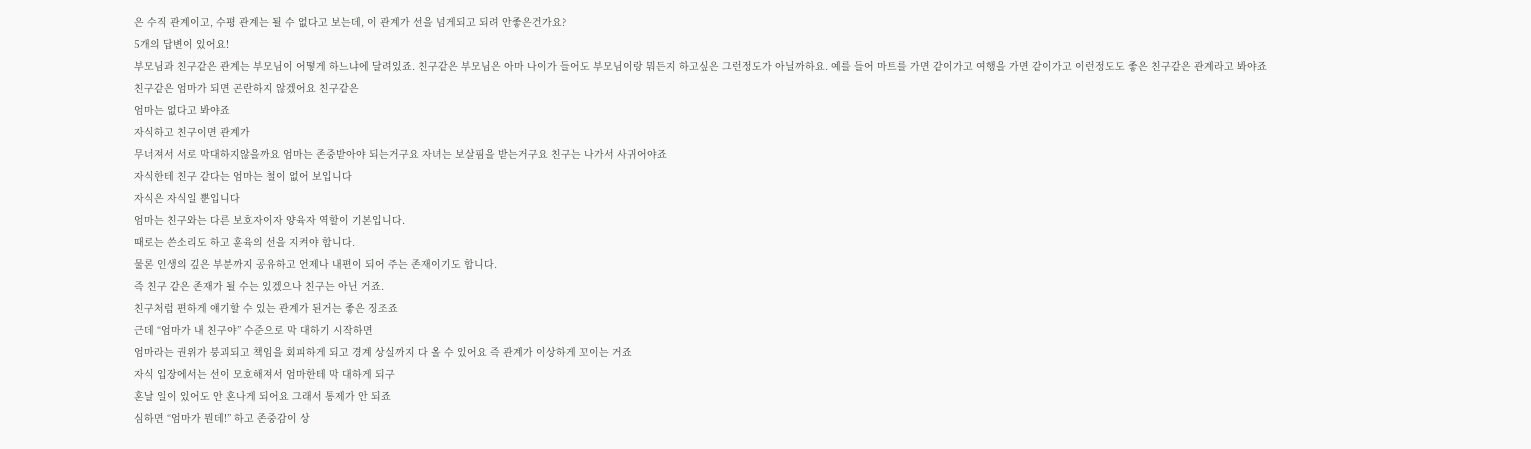은 수직 관계이고, 수평 관계는 될 수 없다고 보는데, 이 관계가 선을 넘게되고 되려 안좋은건가요?
5개의 답변이 있어요!
부모님과 친구같은 관계는 부모님이 어떻게 하느냐에 달려있죠. 친구같은 부모님은 아마 나이가 들어도 부모님이랑 뭐든지 하고싶은 그런정도가 아닐까하요. 예를 들어 마트를 가면 같이가고 여행을 가면 같이가고 이런정도도 좋은 친구같은 관계라고 봐야죠
친구같은 엄마가 되면 곤란하지 않겠어요 친구같은
엄마는 없다고 봐야죠
자식하고 친구이면 관계가
무너져서 서로 막대하지않을까요 엄마는 존중받아야 되는거구요 자녀는 보살핌을 받는거구요 친구는 나가서 사귀어야죠
자식한테 친구 같다는 엄마는 철이 없어 보입니다
자식은 자식일 뿐입니다
엄마는 친구와는 다른 보호자이자 양육자 역할이 기본입니다.
때로는 쓴소리도 하고 훈육의 선을 지켜야 합니다.
물론 인생의 깊은 부분까지 공유하고 언제나 내편이 되어 주는 존재이기도 합니다.
즉 친구 같은 존재가 될 수는 있겠으나 친구는 아닌 거죠.
친구처럼 편하게 얘기할 수 있는 관계가 된거는 좋은 징조죠
근데 “엄마가 내 친구야” 수준으로 막 대하기 시작하면
엄마라는 권위가 붕괴되고 책임을 회피하게 되고 경계 상실까지 다 올 수 있어요 즉 관계가 이상하게 꼬이는 거죠
자식 입장에서는 선이 모호해져서 엄마한테 막 대하게 되구
혼날 일이 있어도 안 혼나게 되어요 그래서 통제가 안 되죠
심하면 “엄마가 뭔데!” 하고 존중감이 상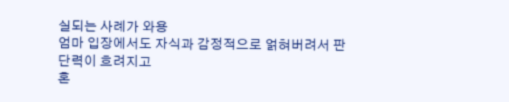실되는 사례가 와용
엄마 입장에서도 자식과 감정적으로 얽혀버려서 판단력이 흐려지고
혼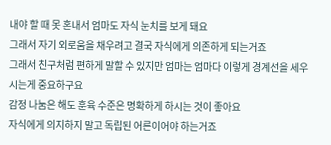내야 할 때 못 혼내서 엄마도 자식 눈치를 보게 돼요
그래서 자기 외로움을 채우려고 결국 자식에게 의존하게 되는거죠
그래서 친구처럼 편하게 말할 수 있지만 엄마는 엄마다 이렇게 경계선을 세우시는게 중요하구요
감정 나눔은 해도 훈육 수준은 명확하게 하시는 것이 좋아요
자식에게 의지하지 말고 독립된 어른이어야 하는거죠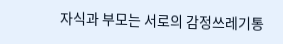자식과 부모는 서로의 감정쓰레기통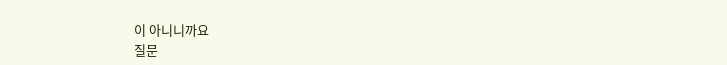이 아니니까요
질문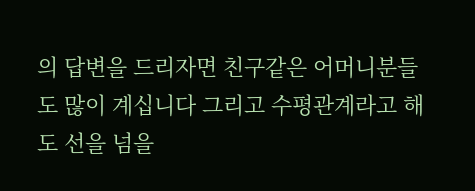의 답변을 드리자면 친구같은 어머니분들도 많이 계십니다 그리고 수평관계라고 해도 선을 넘을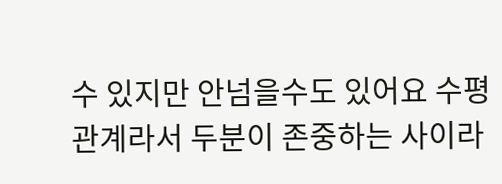수 있지만 안넘을수도 있어요 수평관계라서 두분이 존중하는 사이라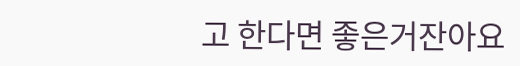고 한다면 좋은거잔아요